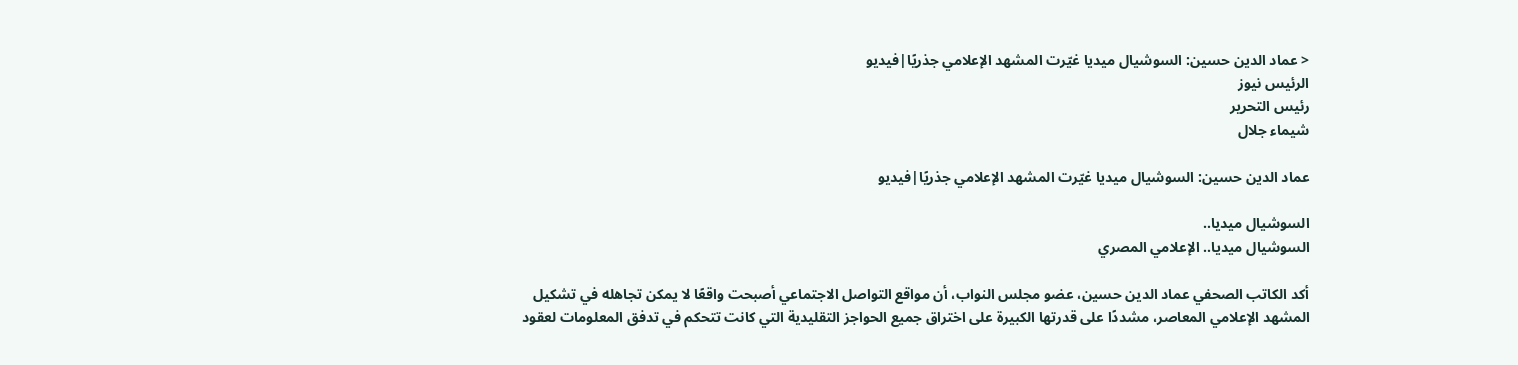< عماد الدين حسين: السوشيال ميديا غيّرت المشهد الإعلامي جذريًا|فيديو
الرئيس نيوز
رئيس التحرير
شيماء جلال

عماد الدين حسين: السوشيال ميديا غيّرت المشهد الإعلامي جذريًا|فيديو

السوشيال ميديا..
السوشيال ميديا.. الإعلامي المصري

أكد الكاتب الصحفي عماد الدين حسين، عضو مجلس النواب، أن مواقع التواصل الاجتماعي أصبحت واقعًا لا يمكن تجاهله في تشكيل المشهد الإعلامي المعاصر، مشددًا على قدرتها الكبيرة على اختراق جميع الحواجز التقليدية التي كانت تتحكم في تدفق المعلومات لعقود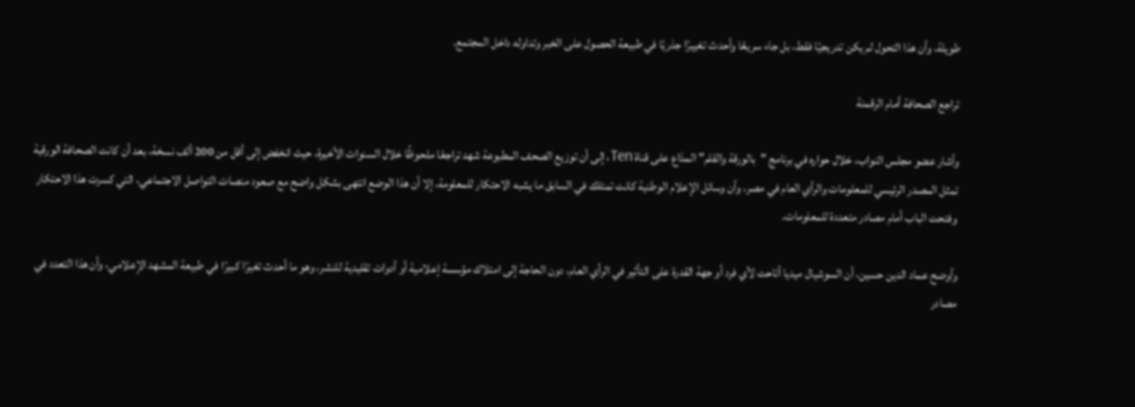طويلة، وأن هذا التحول لم يكن تدريجيًا فقط، بل جاء سريعًا وأحدث تغييرًا جذريًا في طبيعة الحصول على الخبر وتداوله داخل المجتمع.

تراجع الصحافة أمام الرقمنة

وأشار عضو مجلس النواب، خلال حواره في برنامج "بالورقة والقلم" المذاع على قناة Ten، إلى أن توزيع الصحف المطبوعة شهد تراجعًا ملحوظًا خلال السنوات الأخيرة، حيث انخفض إلى أقل من 200 ألف نسخة، بعد أن كانت الصحافة الورقية تمثل المصدر الرئيسي للمعلومات والرأي العام في مصر، وأن وسائل الإعلام الوطنية كانت تمتلك في السابق ما يشبه الاحتكار للمعلومة، إلا أن هذا الوضع انتهى بشكل واضح مع صعود منصات التواصل الاجتماعي، التي كسرت هذا الاحتكار وفتحت الباب أمام مصادر متعددة للمعلومات.

وأوضح عماد الدين حسين، أن السوشيال ميديا أتاحت لأي فرد أو جهة القدرة على التأثير في الرأي العام، دون الحاجة إلى امتلاك مؤسسة إعلامية أو أدوات تقليدية للنشر، وهو ما أحدث تغيرًا كبيرًا في طبيعة المشهد الإعلامي، وأن هذا التعدد في مصادر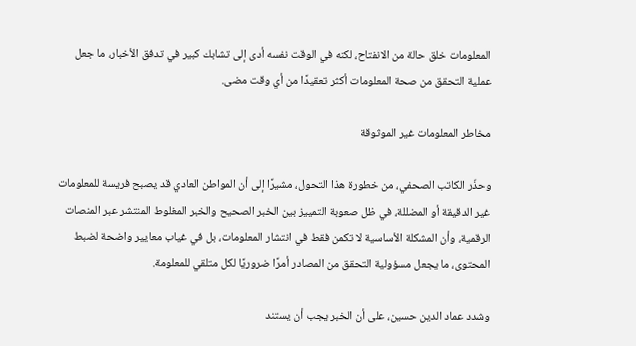المعلومات خلق حالة من الانفتاح، لكنه في الوقت نفسه أدى إلى تشابك كبير في تدفق الأخبار، ما جعل عملية التحقق من صحة المعلومات أكثر تعقيدًا من أي وقت مضى.

مخاطر المعلومات غير الموثوقة

وحذّر الكاتب الصحفي، من خطورة هذا التحول، مشيرًا إلى أن المواطن العادي قد يصبح فريسة للمعلومات غير الدقيقة أو المضللة، في ظل صعوبة التمييز بين الخبر الصحيح والخبر المغلوط المنتشر عبر المنصات الرقمية، وأن المشكلة الأساسية لا تكمن فقط في انتشار المعلومات، بل في غياب معايير واضحة لضبط المحتوى، ما يجعل مسؤولية التحقق من المصادر أمرًا ضروريًا لكل متلقي للمعلومة.

وشدد عماد الدين حسين، على أن الخبر يجب أن يستند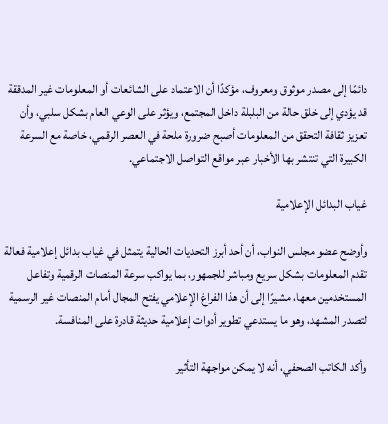دائمًا إلى مصدر موثوق ومعروف، مؤكدًا أن الاعتماد على الشائعات أو المعلومات غير المدققة قد يؤدي إلى خلق حالة من البلبلة داخل المجتمع، ويؤثر على الوعي العام بشكل سلبي، وأن تعزيز ثقافة التحقق من المعلومات أصبح ضرورة ملحة في العصر الرقمي، خاصة مع السرعة الكبيرة التي تنتشر بها الأخبار عبر مواقع التواصل الاجتماعي.

غياب البدائل الإعلامية

وأوضح عضو مجلس النواب، أن أحد أبرز التحديات الحالية يتمثل في غياب بدائل إعلامية فعالة تقدم المعلومات بشكل سريع ومباشر للجمهور، بما يواكب سرعة المنصات الرقمية وتفاعل المستخدمين معها، مشيرًا إلى أن هذا الفراغ الإعلامي يفتح المجال أمام المنصات غير الرسمية لتصدر المشهد، وهو ما يستدعي تطوير أدوات إعلامية حديثة قادرة على المنافسة.

وأكد الكاتب الصحفي، أنه لا يمكن مواجهة التأثير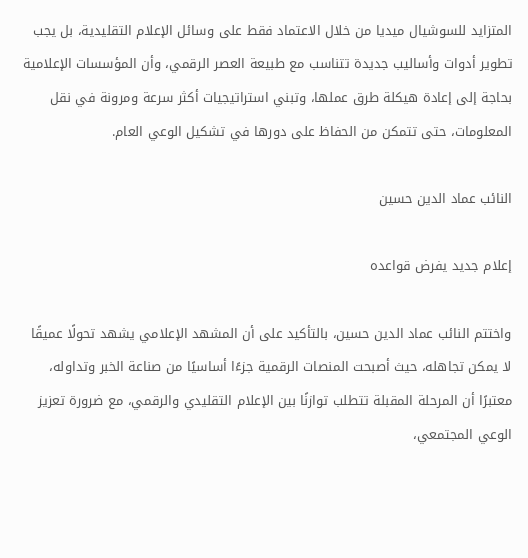المتزايد للسوشيال ميديا من خلال الاعتماد فقط على وسائل الإعلام التقليدية، بل يجب تطوير أدوات وأساليب جديدة تتناسب مع طبيعة العصر الرقمي، وأن المؤسسات الإعلامية بحاجة إلى إعادة هيكلة طرق عملها، وتبني استراتيجيات أكثر سرعة ومرونة في نقل المعلومات، حتى تتمكن من الحفاظ على دورها في تشكيل الوعي العام.

النائب عماد الدين حسين

إعلام جديد يفرض قواعده

واختتم النائب عماد الدين حسين، بالتأكيد على أن المشهد الإعلامي يشهد تحولًا عميقًا لا يمكن تجاهله، حيث أصبحت المنصات الرقمية جزءًا أساسيًا من صناعة الخبر وتداوله، معتبرًا أن المرحلة المقبلة تتطلب توازنًا بين الإعلام التقليدي والرقمي، مع ضرورة تعزيز الوعي المجتمعي،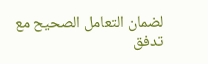لضمان التعامل الصحيح مع تدفق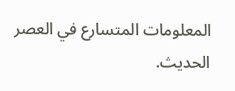المعلومات المتسارع في العصر الحديث.